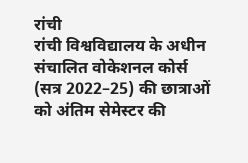रांची
रांची विश्वविद्यालय के अधीन संचालित वोकेशनल कोर्स (सत्र 2022–25) की छात्राओं को अंतिम सेमेस्टर की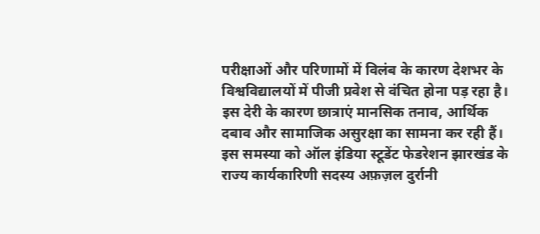परीक्षाओं और परिणामों में विलंब के कारण देशभर के विश्वविद्यालयों में पीजी प्रवेश से वंचित होना पड़ रहा है। इस देरी के कारण छात्राएं मानसिक तनाव, आर्थिक दबाव और सामाजिक असुरक्षा का सामना कर रही हैं। इस समस्या को ऑल इंडिया स्टूडेंट फेडरेशन झारखंड के राज्य कार्यकारिणी सदस्य अफ़ज़ल दुर्रानी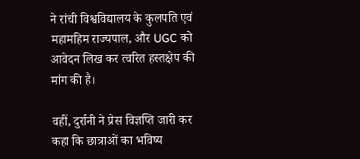ने रांची विश्वविद्यालय के कुलपति एवं महामहिम राज्यपाल, और UGC को आवेदन लिख कर त्वरित हस्तक्षेप की मांग की है।

वहीं, दुर्रानी ने प्रेस विज्ञप्ति जारी कर कहा कि छात्राओं का भविष्य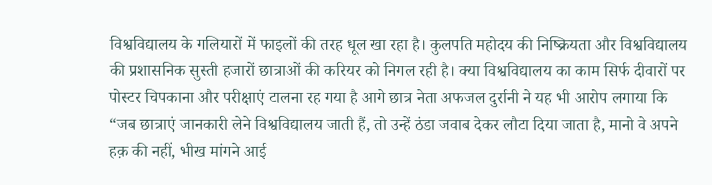विश्वविद्यालय के गलियारों में फाइलों की तरह धूल खा रहा है। कुलपति महोदय की निष्क्रियता और विश्वविद्यालय की प्रशासनिक सुस्ती हजारों छात्राओं की करियर को निगल रही है। क्या विश्वविद्यालय का काम सिर्फ दीवारों पर पोस्टर चिपकाना और परीक्षाएं टालना रह गया है आगे छात्र नेता अफजल दुर्रानी ने यह भी आरोप लगाया कि “जब छात्राएं जानकारी लेने विश्वविद्यालय जाती हैं, तो उन्हें ठंडा जवाब देकर लौटा दिया जाता है, मानो वे अपने हक़ की नहीं, भीख मांगने आई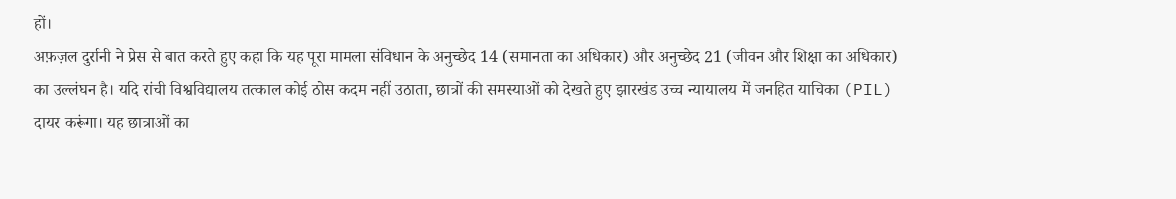हों।
अफ़ज़ल दुर्रानी ने प्रेस से बात करते हुए कहा कि यह पूरा मामला संविधान के अनुच्छेद 14 (समानता का अधिकार) और अनुच्छेद 21 (जीवन और शिक्षा का अधिकार) का उल्लंघन है। यदि रांची विश्वविद्यालय तत्काल कोई ठोस कदम नहीं उठाता, छात्रों की समस्याओं को देखते हुए झारखंड उच्च न्यायालय में जनहित याचिका (PIL) दायर करूंगा। यह छात्राओं का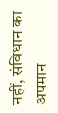नहीं, संविधान का अपमान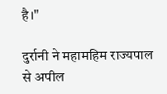है।"

दुर्रानी ने महामहिम राज्यपाल से अपील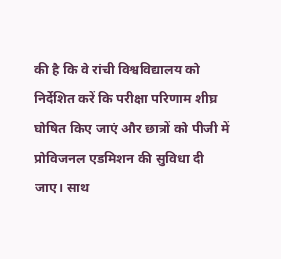की है कि वे रांची विश्वविद्यालय को निर्देशित करें कि परीक्षा परिणाम शीघ्र घोषित किए जाएं और छात्रों को पीजी में प्रोविजनल एडमिशन की सुविधा दी जाए। साथ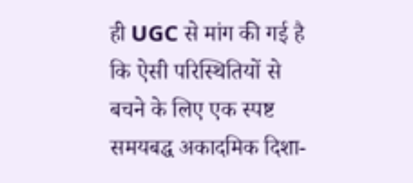ही UGC से मांग की गई है कि ऐसी परिस्थितियों से बचने के लिए एक स्पष्ट समयबद्ध अकादमिक दिशा-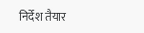निर्देश तैयार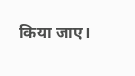किया जाए।